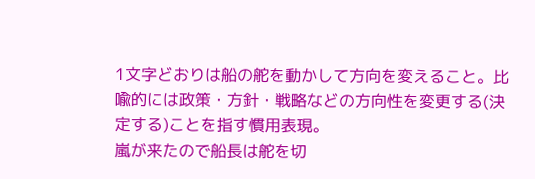1文字どおりは船の舵を動かして方向を変えること。比喩的には政策・方針・戦略などの方向性を変更する(決定する)ことを指す慣用表現。
嵐が来たので船長は舵を切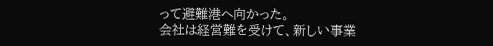って避難港へ向かった。
会社は経営難を受けて、新しい事業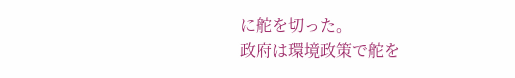に舵を切った。
政府は環境政策で舵を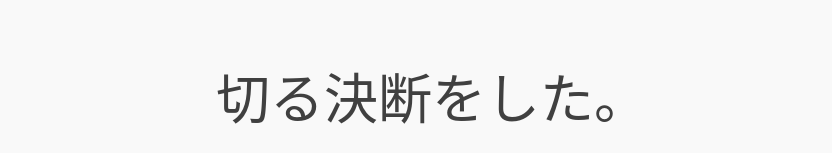切る決断をした。